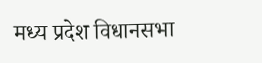मध्य प्रदेश विधानसभा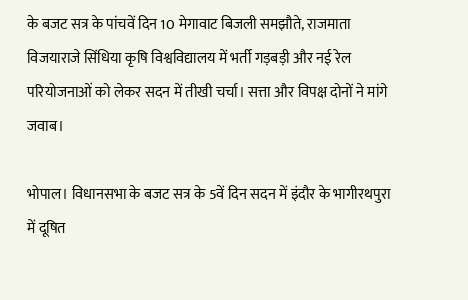के बजट सत्र के पांचवें दिन 10 मेगावाट बिजली समझौते, राजमाता विजयाराजे सिंधिया कृषि विश्वविद्यालय में भर्ती गड़बड़ी और नई रेल परियोजनाओं को लेकर सदन में तीखी चर्चा। सत्ता और विपक्ष दोनों ने मांगे जवाब।

भोपाल। विधानसभा के बजट सत्र के 5वें दिन सदन में इंदौर के भागीरथपुरा में दूषित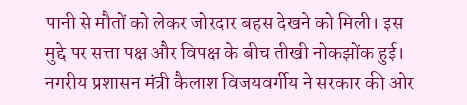पानी से मौतों को लेकर जोरदार बहस देखने को मिली। इस मुद्दे पर सत्ता पक्ष और विपक्ष के बीच तीखी नोकझोंक हुई। नगरीय प्रशासन मंत्री कैलाश विजयवर्गीय ने सरकार की ओर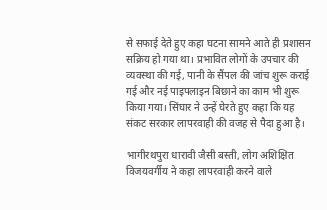से सफाई देते हुए कहा घटना सामने आते ही प्रशासन सक्रिय हो गया था। प्रभावित लोगों के उपचार की व्यवस्था की गई, पानी के सैंपल की जांच शुरू कराई गई और नई पाइपलाइन बिछाने का काम भी शुरू किया गया। सिंघार ने उन्हें घेरते हुए कहा कि यह संकट सरकार लापरवाही की वजह से पैदा हुआ है।

भागीरथपुरा धारावी जैसी बस्ती, लोग अशिक्षित
विजयवर्गीय ने कहा लापरवाही करने वाले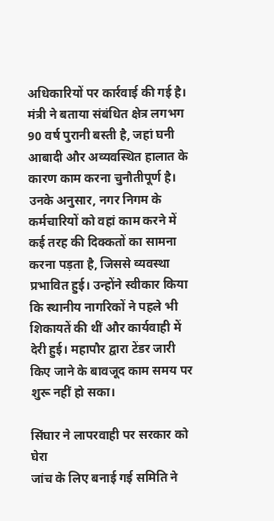अधिकारियों पर कार्रवाई की गई है। मंत्री ने बताया संबंधित क्षेत्र लगभग 90 वर्ष पुरानी बस्ती है, जहां घनी आबादी और अव्यवस्थित हालात के कारण काम करना चुनौतीपूर्ण है। उनके अनुसार, नगर निगम के कर्मचारियों को वहां काम करने में कई तरह की दिक्कतों का सामना करना पड़ता है, जिससे व्यवस्था प्रभावित हुई। उन्होंने स्वीकार किया कि स्थानीय नागरिकों ने पहले भी शिकायतें की थीं और कार्यवाही में देरी हुई। महापौर द्वारा टेंडर जारी किए जाने के बावजूद काम समय पर शुरू नहीं हो सका।

सिंघार ने लापरवाही पर सरकार को घेरा
जांच के लिए बनाई गई समिति ने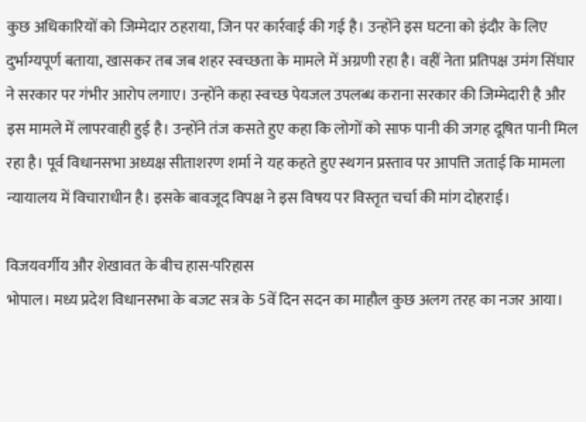कुछ अधिकारियों को जिम्मेदार ठहराया, जिन पर कार्रवाई की गई है। उन्होंने इस घटना को इंदौर के लिए दुर्भाग्यपूर्ण बताया, खासकर तब जब शहर स्वच्छता के मामले में अग्रणी रहा है। वहीं नेता प्रतिपक्ष उमंग सिंघार ने सरकार पर गंभीर आरोप लगाए। उन्होंने कहा स्वच्छ पेयजल उपलब्ध कराना सरकार की जिम्मेदारी है और इस मामले में लापरवाही हुई है। उन्होंने तंज कसते हुए कहा कि लोगों को साफ पानी की जगह दूषित पानी मिल रहा है। पूर्व विधानसभा अध्यक्ष सीताशरण शर्मा ने यह कहते हुए स्थगन प्रस्ताव पर आपत्ति जताई कि मामला न्यायालय में विचाराधीन है। इसके बावजूद विपक्ष ने इस विषय पर विस्तृत चर्चा की मांग दोहराई।

विजयवर्गीय और शेखावत के बीच हास-परिहास
भोपाल। मध्य प्रदेश विधानसभा के बजट सत्र के 5वें दिन सदन का माहौल कुछ अलग तरह का नजर आया।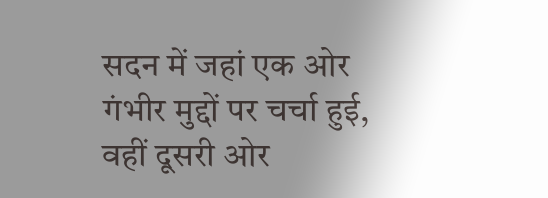सदन में जहां एक ओर गंभीर मुद्दों पर चर्चा हुई, वहीं दूसरी ओर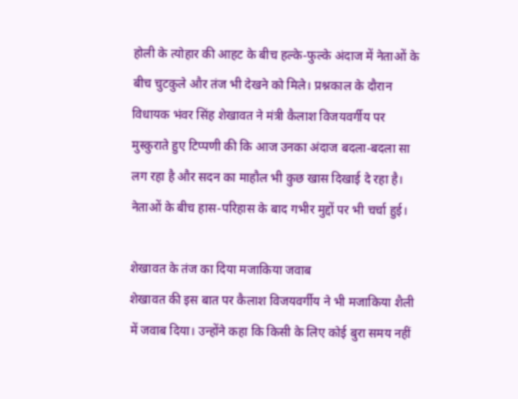होली के त्योहार की आहट के बीच हल्के-फुल्के अंदाज में नेताओं के बीच चुटकुले और तंज भी देखने को मिले। प्रश्नकाल के दौरान विधायक भंवर सिंह शेखावत ने मंत्री कैलाश विजयवर्गीय पर मुस्कुराते हुए टिप्पणी की कि आज उनका अंदाज बदला-बदला सा लग रहा है और सदन का माहौल भी कुछ खास दिखाई दे रहा है। नेताओं के बीच हास-परिहास के बाद गभीर मुद्दों पर भी चर्चा हुई।

शेखावत के तंज का दिया मजाकिया जवाब
शेखावत की इस बात पर कैलाश विजयवर्गीय ने भी मजाकिया शैली में जवाब दिया। उन्होंने कहा कि किसी के लिए कोई बुरा समय नहीं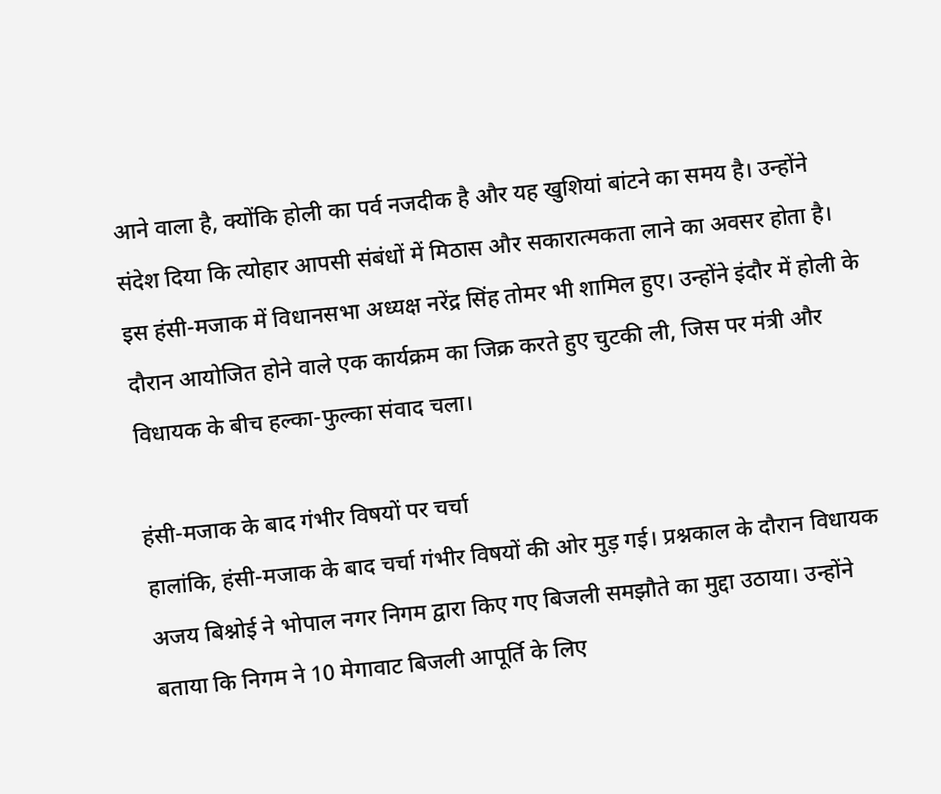आने वाला है, क्योंकि होली का पर्व नजदीक है और यह खुशियां बांटने का समय है। उन्होंने संदेश दिया कि त्योहार आपसी संबंधों में मिठास और सकारात्मकता लाने का अवसर होता है। इस हंसी-मजाक में विधानसभा अध्यक्ष नरेंद्र सिंह तोमर भी शामिल हुए। उन्होंने इंदौर में होली के दौरान आयोजित होने वाले एक कार्यक्रम का जिक्र करते हुए चुटकी ली, जिस पर मंत्री और विधायक के बीच हल्का-फुल्का संवाद चला।

हंसी-मजाक के बाद गंभीर विषयों पर चर्चा
हालांकि, हंसी-मजाक के बाद चर्चा गंभीर विषयों की ओर मुड़ गई। प्रश्नकाल के दौरान विधायक अजय बिश्नोई ने भोपाल नगर निगम द्वारा किए गए बिजली समझौते का मुद्दा उठाया। उन्होंने बताया कि निगम ने 10 मेगावाट बिजली आपूर्ति के लिए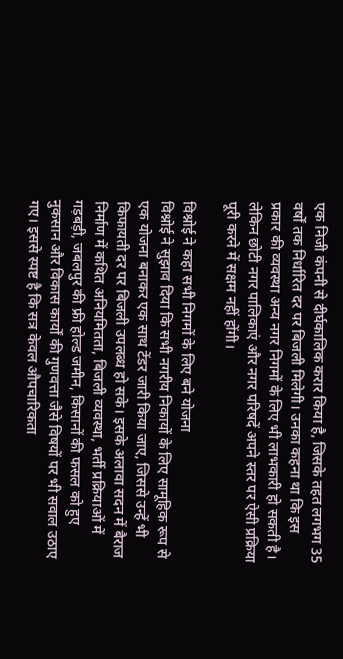एक निजी कंपनी से दीर्घकालिक करार किया है, जिसके तहत लगभग 35 वर्षों तक निर्धारित दर पर बिजली मिलेगी। उनका कहना था कि इस प्रकार की व्यवस्था अन्य नगर निगमों के लिए भी लाभकारी हो सकती है। लेकिन छोटी नगर पालिकाएं और नगर परिषदें अपने स्तर पर ऐसी प्रक्रिया पूरी करने में सक्षम नहीं होंगी।

विश्नोई ने कहा सभी निगमों के लिए बने योजना
विश्नोई ने सुझाव दिया कि सभी नगरीय निकायों के लिए सामूहिक रूप से एक योजना बनाकर एक साथ टेंडर जारी किया जाए, जिससे उन्हें भी किफायती दर पर बिजली उपलब्ध हो सके। इसके अलावा सदन में बैराज निर्माण में कथित अनियमितता, बिजली व्यवस्था, भर्ती प्रक्रियाओं में गड़बड़ी, जबलपुर की फ्री होल्ड जमीन, किसानों की फसल को हुए नुकसान और विकास कार्यों की गुणवत्ता जैसे विषयों पर भी सवाल उठाए गए। इससे स्पष्ट है कि सत्र केवल औपचारिकता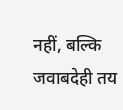नहीं, बल्कि जवाबदेही तय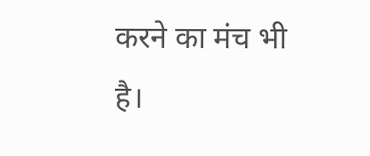करने का मंच भी है।